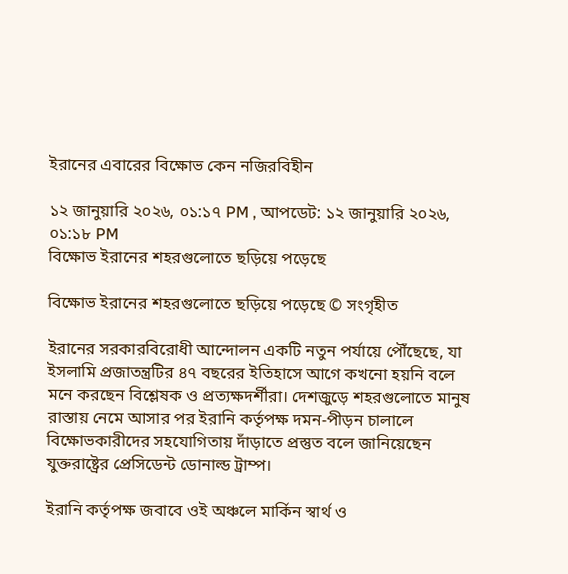ইরানের এবারের বিক্ষোভ কেন নজিরবিহীন

১২ জানুয়ারি ২০২৬, ০১:১৭ PM , আপডেট: ১২ জানুয়ারি ২০২৬, ০১:১৮ PM
বিক্ষোভ ইরানের শহরগুলোতে ছড়িয়ে পড়েছে

বিক্ষোভ ইরানের শহরগুলোতে ছড়িয়ে পড়েছে © সংগৃহীত

ইরানের সরকারবিরোধী আন্দোলন একটি নতুন পর্যায়ে পৌঁছেছে, যা ইসলামি প্রজাতন্ত্রটির ৪৭ বছরের ইতিহাসে আগে কখনো হয়নি বলে মনে করছেন বিশ্লেষক ও প্রত্যক্ষদর্শীরা। দেশজুড়ে শহরগুলোতে মানুষ রাস্তায় নেমে আসার পর ইরানি কর্তৃপক্ষ দমন-পীড়ন চালালে বিক্ষোভকারীদের সহযোগিতায় দাঁড়াতে প্রস্তুত বলে জানিয়েছেন যুক্তরাষ্ট্রের প্রেসিডেন্ট ডোনাল্ড ট্রাম্প।

ইরানি কর্তৃপক্ষ জবাবে ওই অঞ্চলে মার্কিন স্বার্থ ও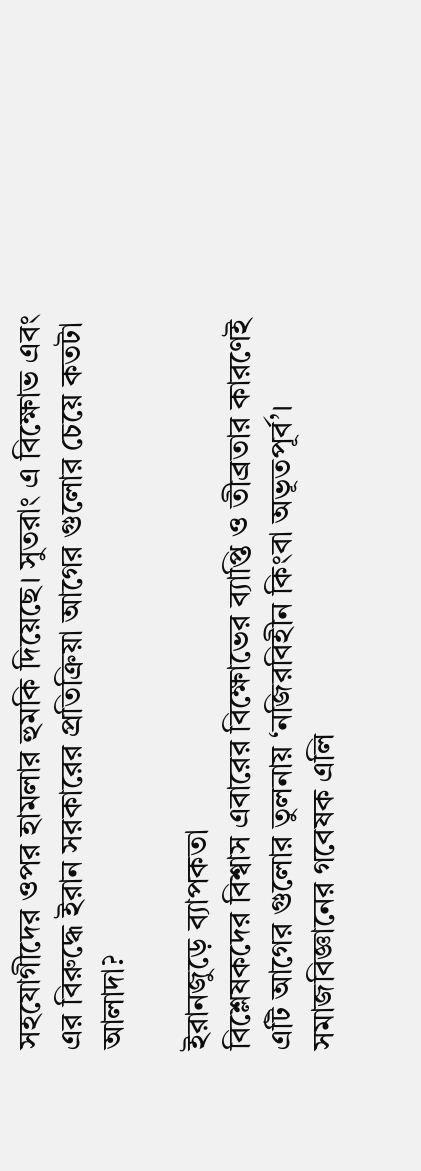সহযোগীদের ওপর হামলার হুমকি দিয়েছে। সুতরাং এ বিক্ষোভ এবং এর বিরুদ্ধে ইরান সরকারের প্রতিক্রিয়া আগের গুলোর চেয়ে কতটা আলাদা?

ইরানজুড়ে ব্যাপকতা
বিশ্লেষকদের বিশ্বাস এবারের বিক্ষোভের ব্যাপ্তি ও তীব্রতার কারণেই এটি আগের গুলোর তুলনায় ‘নজিরবিহীন কিংবা অভূতপূর্ব’। সমাজবিজ্ঞানের গবেষক এলি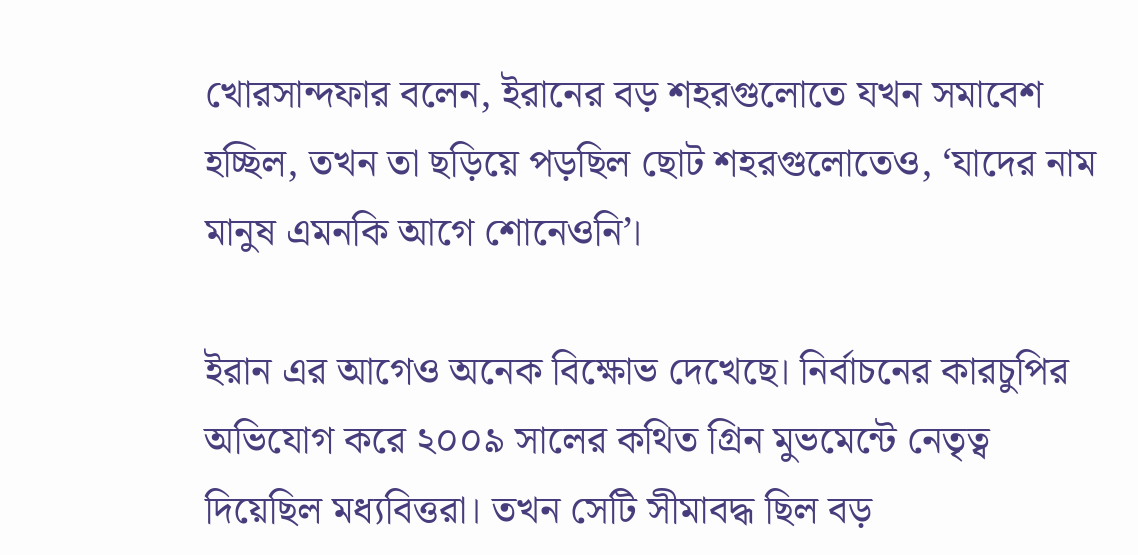খোরসান্দফার বলেন, ইরানের বড় শহরগুলোতে যখন সমাবেশ হচ্ছিল, তখন তা ছড়িয়ে পড়ছিল ছোট শহরগুলোতেও, ‘যাদের নাম মানুষ এমনকি আগে শোনেওনি’।

ইরান এর আগেও অনেক বিক্ষোভ দেখেছে। নির্বাচনের কারচুপির অভিযোগ করে ২০০৯ সালের কথিত গ্রিন মুভমেন্টে নেতৃত্ব দিয়েছিল মধ্যবিত্তরা। তখন সেটি সীমাবদ্ধ ছিল বড়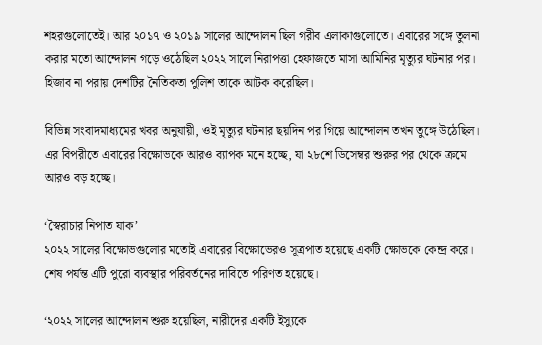শহরগুলোতেই। আর ২০১৭ ও ২০১৯ সালের আন্দোলন ছিল গরীব এলাকাগুলোতে। এবারের সঙ্গে তুলনা করার মতো আন্দোলন গড়ে ওঠেছিল ২০২২ সালে নিরাপত্তা হেফাজতে মাসা আমিনির মৃত্যুর ঘটনার পর। হিজাব না পরায় দেশটির নৈতিকতা পুলিশ তাকে আটক করেছিল।

বিভিন্ন সংবাদমাধ্যমের খবর অনুযায়ী, ওই মৃত্যুর ঘটনার ছয়দিন পর গিয়ে আন্দোলন তখন তুঙ্গে উঠেছিল। এর বিপরীতে এবারের বিক্ষোভকে আরও ব্যাপক মনে হচ্ছে, যা ২৮শে ডিসেম্বর শুরুর পর থেকে ক্রমে আরও বড় হচ্ছে।

‘স্বৈরাচার নিপাত যাক’
২০২২ সালের বিক্ষোভগুলোর মতোই এবারের বিক্ষোভেরও সূত্রপাত হয়েছে একটি ক্ষোভকে কেন্দ্র করে। শেষ পর্যন্ত এটি পুরো ব্যবস্থার পরিবর্তনের দাবিতে পরিণত হয়েছে।

‘২০২২ সালের আন্দোলন শুরু হয়েছিল, নারীদের একটি ইস্যুকে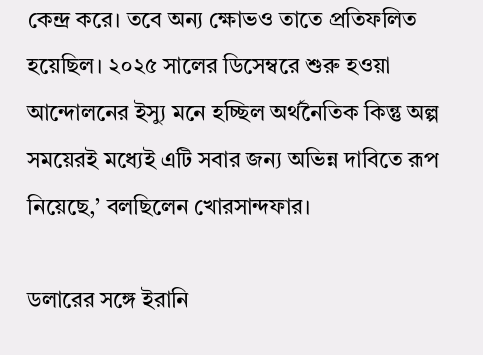কেন্দ্র করে। তবে অন্য ক্ষোভও তাতে প্রতিফলিত হয়েছিল। ২০২৫ সালের ডিসেম্বরে শুরু হওয়া আন্দোলনের ইস্যু মনে হচ্ছিল অর্থনৈতিক কিন্তু অল্প সময়েরই মধ্যেই এটি সবার জন্য অভিন্ন দাবিতে রূপ নিয়েছে,’ বলছিলেন খোরসান্দফার।

ডলারের সঙ্গে ইরানি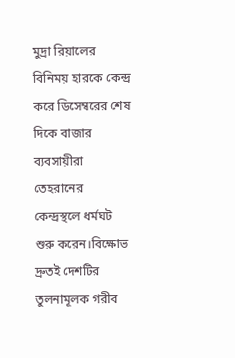মুদ্রা রিয়ালের বিনিময় হারকে কেন্দ্র করে ডিসেম্বরের শেষ দিকে বাজার ব্যবসায়ীরা তেহরানের কেন্দ্রস্থলে ধর্মঘট শুরু করেন।বিক্ষোভ দ্রুতই দেশটির তুলনামূলক গরীব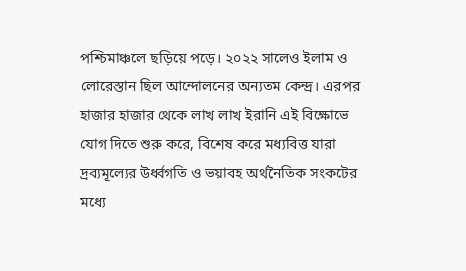পশ্চিমাঞ্চলে ছড়িয়ে পড়ে। ২০২২ সালেও ইলাম ও লোরেস্তান ছিল আন্দোলনের অন্যতম কেন্দ্র। এরপর হাজার হাজার থেকে লাখ লাখ ইরানি এই বিক্ষোভে যোগ দিতে শুরু করে, বিশেষ করে মধ্যবিত্ত যারা দ্রব্যমূল্যের উর্ধ্বগতি ও ভয়াবহ অর্থনৈতিক সংকটের মধ্যে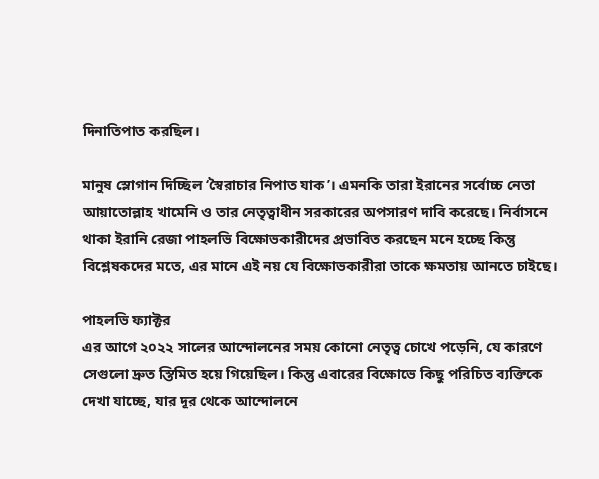দিনাতিপাত করছিল।

মানুষ স্লোগান দিচ্ছিল ‘স্বৈরাচার নিপাত যাক’। এমনকি তারা ইরানের সর্বোচ্চ নেতা আয়াতোল্লাহ খামেনি ও তার নেতৃত্বাধীন সরকারের অপসারণ দাবি করেছে। নির্বাসনে থাকা ইরানি রেজা পাহলভি বিক্ষোভকারীদের প্রভাবিত করছেন মনে হচ্ছে কিন্তু বিশ্লেষকদের মতে, এর মানে এই নয় যে বিক্ষোভকারীরা তাকে ক্ষমতায় আনতে চাইছে।

পাহলভি ফ্যাক্টর
এর আগে ২০২২ সালের আন্দোলনের সময় কোনো নেতৃত্ব চোখে পড়েনি, যে কারণে সেগুলো দ্রুত স্তিমিত হয়ে গিয়েছিল। কিন্তু এবারের বিক্ষোভে কিছু পরিচিত ব্যক্তিকে দেখা যাচ্ছে, যার দূর থেকে আন্দোলনে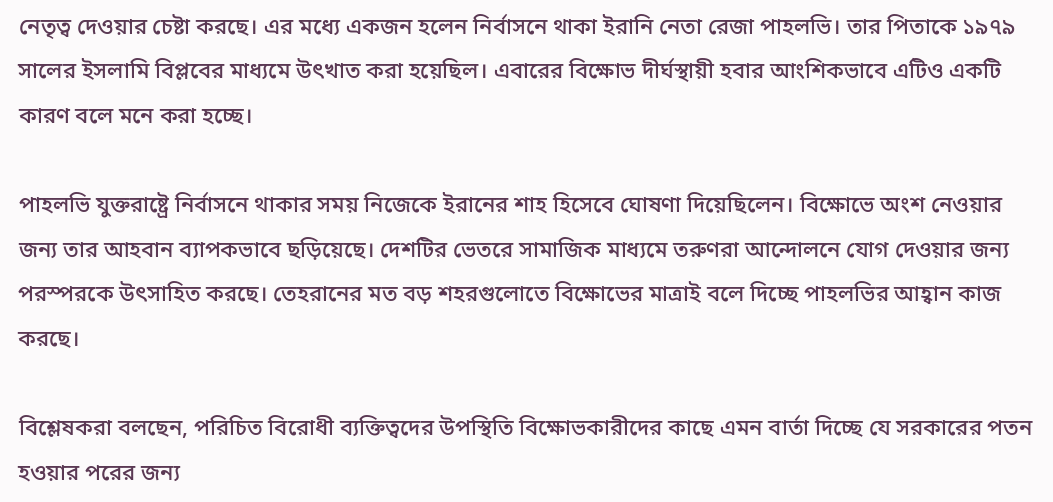নেতৃত্ব দেওয়ার চেষ্টা করছে। এর মধ্যে একজন হলেন নির্বাসনে থাকা ইরানি নেতা রেজা পাহলভি। তার পিতাকে ১৯৭৯ সালের ইসলামি বিপ্লবের মাধ্যমে উৎখাত করা হয়েছিল। এবারের বিক্ষোভ দীর্ঘস্থায়ী হবার আংশিকভাবে এটিও একটি কারণ বলে মনে করা হচ্ছে।

পাহলভি যুক্তরাষ্ট্রে নির্বাসনে থাকার সময় নিজেকে ইরানের শাহ হিসেবে ঘোষণা দিয়েছিলেন। বিক্ষোভে অংশ নেওয়ার জন্য তার আহবান ব্যাপকভাবে ছড়িয়েছে। দেশটির ভেতরে সামাজিক মাধ্যমে তরুণরা আন্দোলনে যোগ দেওয়ার জন্য পরস্পরকে উৎসাহিত করছে। তেহরানের মত বড় শহরগুলোতে বিক্ষোভের মাত্রাই বলে দিচ্ছে পাহলভির আহ্বান কাজ করছে।

বিশ্লেষকরা বলছেন, পরিচিত বিরোধী ব্যক্তিত্বদের উপস্থিতি বিক্ষোভকারীদের কাছে এমন বার্তা দিচ্ছে যে সরকারের পতন হওয়ার পরের জন্য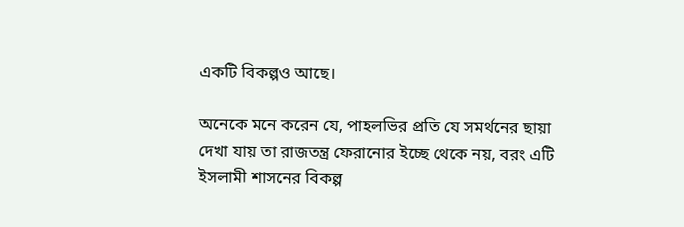একটি বিকল্পও আছে।

অনেকে মনে করেন যে, পাহলভির প্রতি যে সমর্থনের ছায়া দেখা যায় তা রাজতন্ত্র ফেরানোর ইচ্ছে থেকে নয়, বরং এটি ইসলামী শাসনের বিকল্প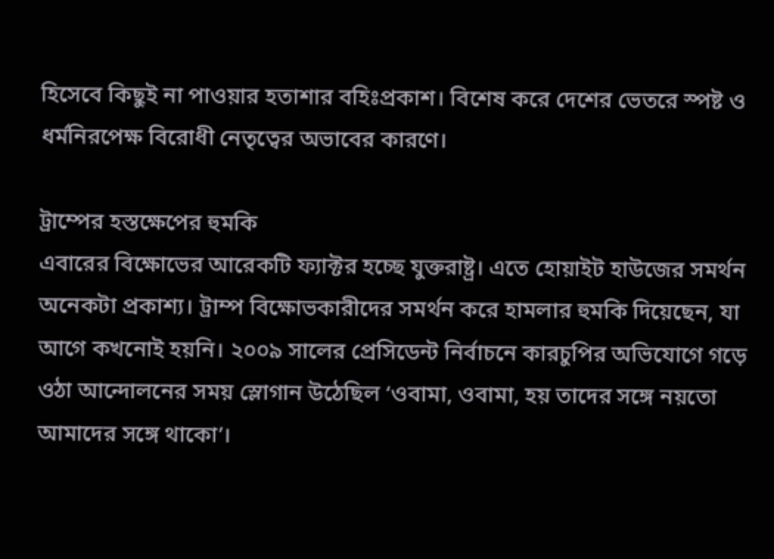হিসেবে কিছুই না পাওয়ার হতাশার বহিঃপ্রকাশ। বিশেষ করে দেশের ভেতরে স্পষ্ট ও ধর্মনিরপেক্ষ বিরোধী নেতৃত্বের অভাবের কারণে।

ট্রাম্পের হস্তক্ষেপের হুমকি
এবারের বিক্ষোভের আরেকটি ফ্যাক্টর হচ্ছে যুক্তরাষ্ট্র। এতে হোয়াইট হাউজের সমর্থন অনেকটা প্রকাশ্য। ট্রাম্প বিক্ষোভকারীদের সমর্থন করে হামলার হুমকি দিয়েছেন, যা আগে কখনোই হয়নি। ২০০৯ সালের প্রেসিডেন্ট নির্বাচনে কারচুপির অভিযোগে গড়ে ওঠা আন্দোলনের সময় স্লোগান উঠেছিল ‘ওবামা, ওবামা, হয় তাদের সঙ্গে নয়তো আমাদের সঙ্গে থাকো’।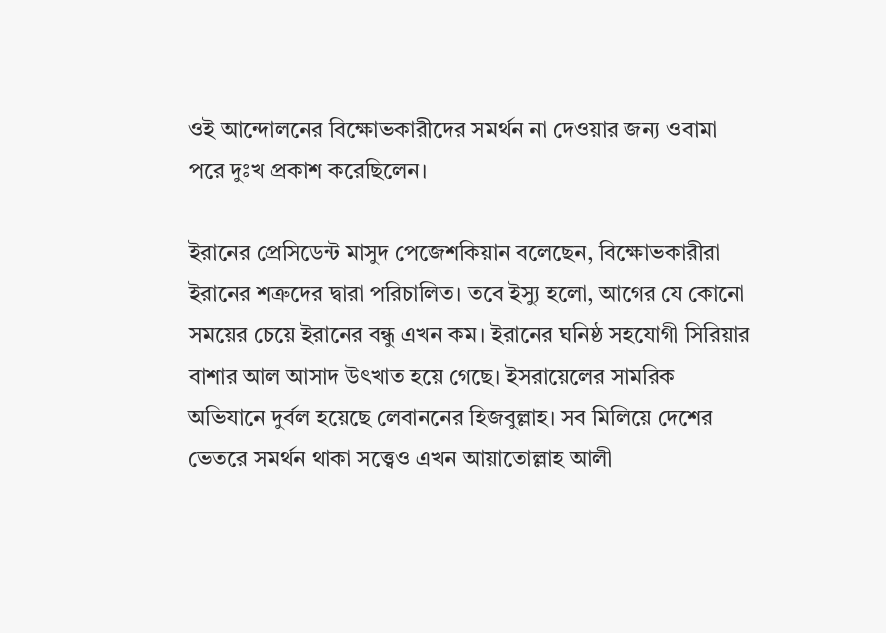ওই আন্দোলনের বিক্ষোভকারীদের সমর্থন না দেওয়ার জন্য ওবামা পরে দুঃখ প্রকাশ করেছিলেন।

ইরানের প্রেসিডেন্ট মাসুদ পেজেশকিয়ান বলেছেন, বিক্ষোভকারীরা ইরানের শত্রুদের দ্বারা পরিচালিত। তবে ইস্যু হলো, আগের যে কোনো সময়ের চেয়ে ইরানের বন্ধু এখন কম। ইরানের ঘনিষ্ঠ সহযোগী সিরিয়ার বাশার আল আসাদ উৎখাত হয়ে গেছে। ইসরায়েলের সামরিক অভিযানে দুর্বল হয়েছে লেবাননের হিজবুল্লাহ। সব মিলিয়ে দেশের ভেতরে সমর্থন থাকা সত্ত্বেও এখন আয়াতোল্লাহ আলী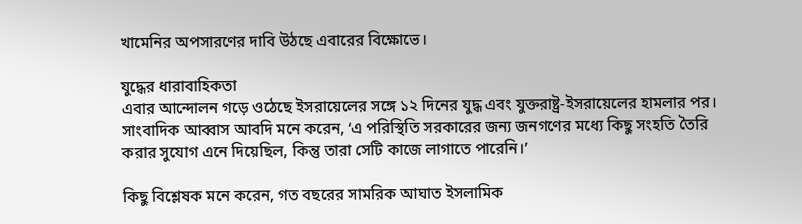খামেনির অপসারণের দাবি উঠছে এবারের বিক্ষোভে।

যুদ্ধের ধারাবাহিকতা
এবার আন্দোলন গড়ে ওঠেছে ইসরায়েলের সঙ্গে ১২ দিনের যুদ্ধ এবং যুক্তরাষ্ট্র-ইসরায়েলের হামলার পর। সাংবাদিক আব্বাস আবদি মনে করেন, ‘এ পরিস্থিতি সরকারের জন্য জনগণের মধ্যে কিছু সংহতি তৈরি করার সুযোগ এনে দিয়েছিল, কিন্তু তারা সেটি কাজে লাগাতে পারেনি।’

কিছু বিশ্লেষক মনে করেন, গত বছরের সামরিক আঘাত ইসলামিক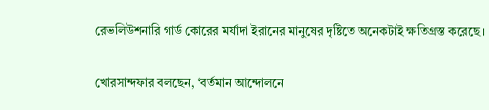রেভলিউশনারি গার্ড কোরের মর্যাদা ইরানের মানুষের দৃষ্টিতে অনেকটাই ক্ষতিগ্রস্ত করেছে।

খোরসান্দফার বলছেন, ‘বর্তমান আন্দোলনে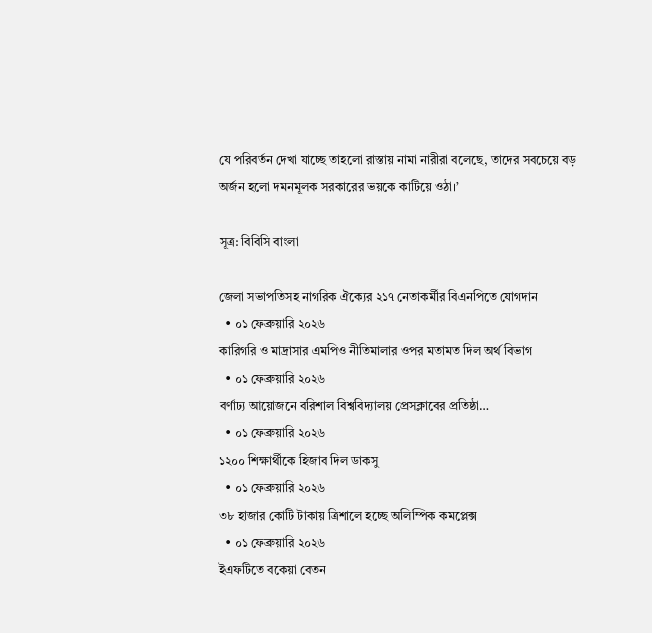যে পরিবর্তন দেখা যাচ্ছে তাহলো রাস্তায় নামা নারীরা বলেছে, তাদের সবচেয়ে বড় অর্জন হলো দমনমূলক সরকারের ভয়কে কাটিয়ে ওঠা।’

সূত্র: বিবিসি বাংলা

জেলা সভাপতিসহ নাগরিক ঐক্যের ২১৭ নেতাকর্মীর বিএনপিতে যোগদান
  • ০১ ফেব্রুয়ারি ২০২৬
কারিগরি ও মাদ্রাসার এমপিও নীতিমালার ওপর মতামত দিল অর্থ বিভাগ
  • ০১ ফেব্রুয়ারি ২০২৬
বর্ণাঢ্য আয়োজনে বরিশাল বিশ্ববিদ্যালয় প্রেসক্লাবের প্রতিষ্ঠা…
  • ০১ ফেব্রুয়ারি ২০২৬
১২০০ শিক্ষার্থীকে হিজাব দিল ডাকসু
  • ০১ ফেব্রুয়ারি ২০২৬
৩৮ হাজার কোটি টাকায় ত্রিশালে হচ্ছে অলিম্পিক কমপ্লেক্স
  • ০১ ফেব্রুয়ারি ২০২৬
ইএফটিতে বকেয়া বেতন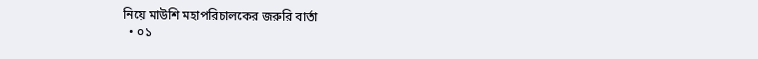নিয়ে মাউশি মহাপরিচালকের জরুরি বার্তা
  • ০১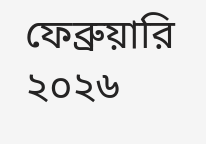ফেব্রুয়ারি ২০২৬